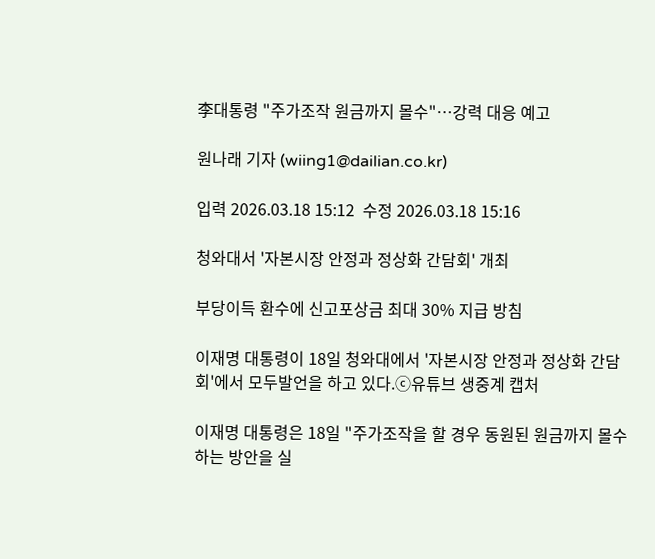李대통령 "주가조작 원금까지 몰수"…강력 대응 예고

원나래 기자 (wiing1@dailian.co.kr)

입력 2026.03.18 15:12  수정 2026.03.18 15:16

청와대서 '자본시장 안정과 정상화 간담회' 개최

부당이득 환수에 신고포상금 최대 30% 지급 방침

이재명 대통령이 18일 청와대에서 '자본시장 안정과 정상화 간담회'에서 모두발언을 하고 있다.ⓒ유튜브 생중계 캡처

이재명 대통령은 18일 "주가조작을 할 경우 동원된 원금까지 몰수하는 방안을 실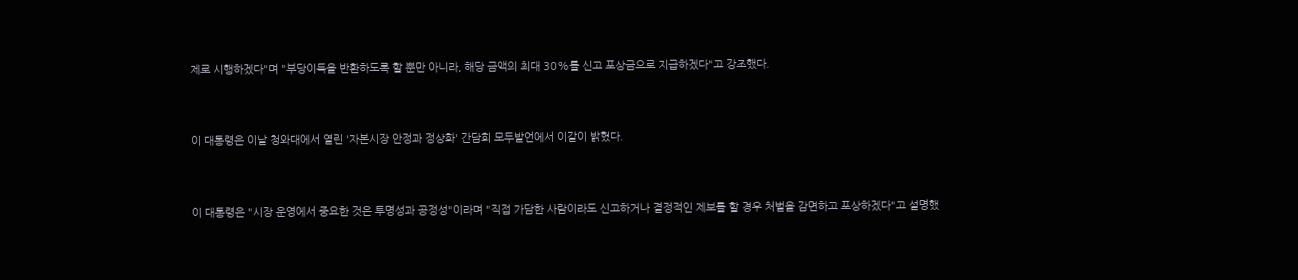제로 시행하겠다"며 "부당이득을 반환하도록 할 뿐만 아니라, 해당 금액의 최대 30%를 신고 포상금으로 지급하겠다"고 강조했다.


이 대통령은 이날 청와대에서 열린 '자본시장 안정과 정상화' 간담회 모두발언에서 이같이 밝혔다.


이 대통령은 "시장 운영에서 중요한 것은 투명성과 공정성"이라며 "직접 가담한 사람이라도 신고하거나 결정적인 제보를 할 경우 처벌을 감면하고 포상하겠다"고 설명했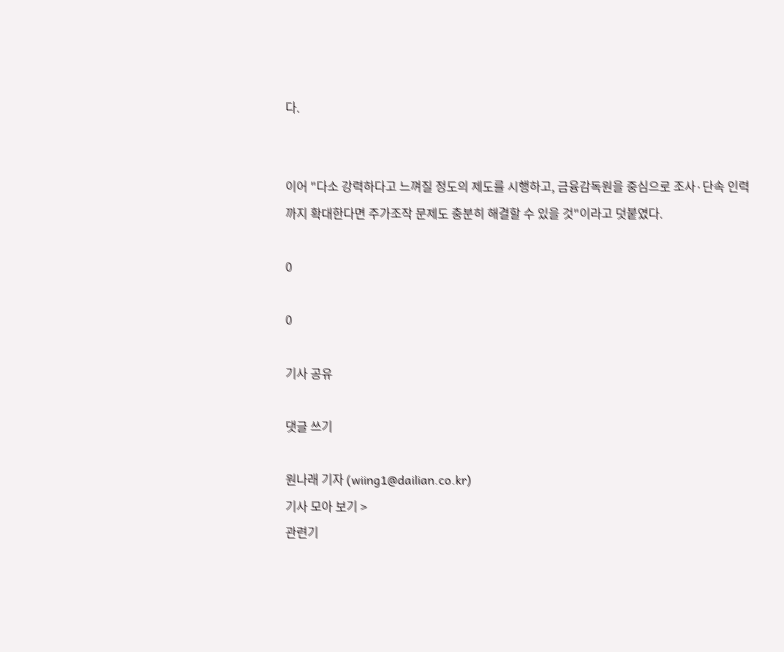다.


이어 "다소 강력하다고 느껴질 정도의 제도를 시행하고, 금융감독원을 중심으로 조사·단속 인력까지 확대한다면 주가조작 문제도 충분히 해결할 수 있을 것"이라고 덧붙였다.

0

0

기사 공유

댓글 쓰기

원나래 기자 (wiing1@dailian.co.kr)
기사 모아 보기 >
관련기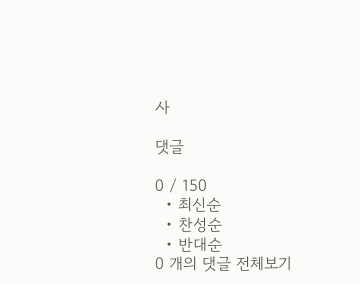사

댓글

0 / 150
  • 최신순
  • 찬성순
  • 반대순
0 개의 댓글 전체보기